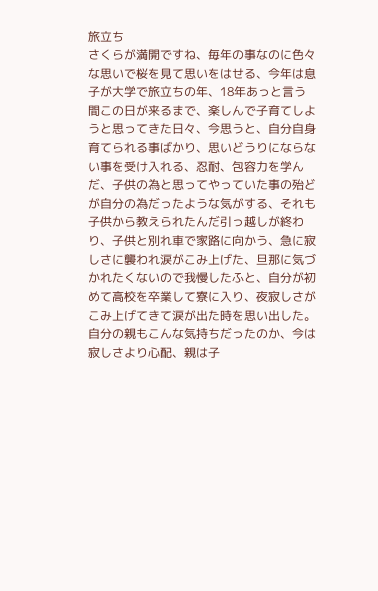旅立ち
さくらが満開ですね、毎年の事なのに色々な思いで桜を見て思いをはせる、今年は息子が大学で旅立ちの年、18年あっと言う間この日が来るまで、楽しんで子育てしようと思ってきた日々、今思うと、自分自身育てられる事ばかり、思いどうりにならない事を受け入れる、忍耐、包容力を学んだ、子供の為と思ってやっていた事の殆どが自分の為だったような気がする、それも子供から教えられたんだ引っ越しが終わり、子供と別れ車で家路に向かう、急に寂しさに襲われ涙がこみ上げた、旦那に気づかれたくないので我慢したふと、自分が初めて高校を卒業して寮に入り、夜寂しさがこみ上げてきて涙が出た時を思い出した。 自分の親もこんな気持ちだったのか、今は寂しさより心配、親は子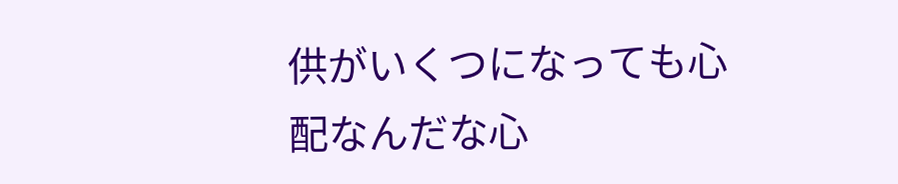供がいくつになっても心配なんだな心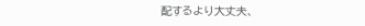配するより大丈夫、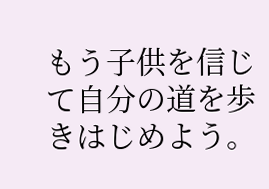もう子供を信じて自分の道を歩きはじめよう。